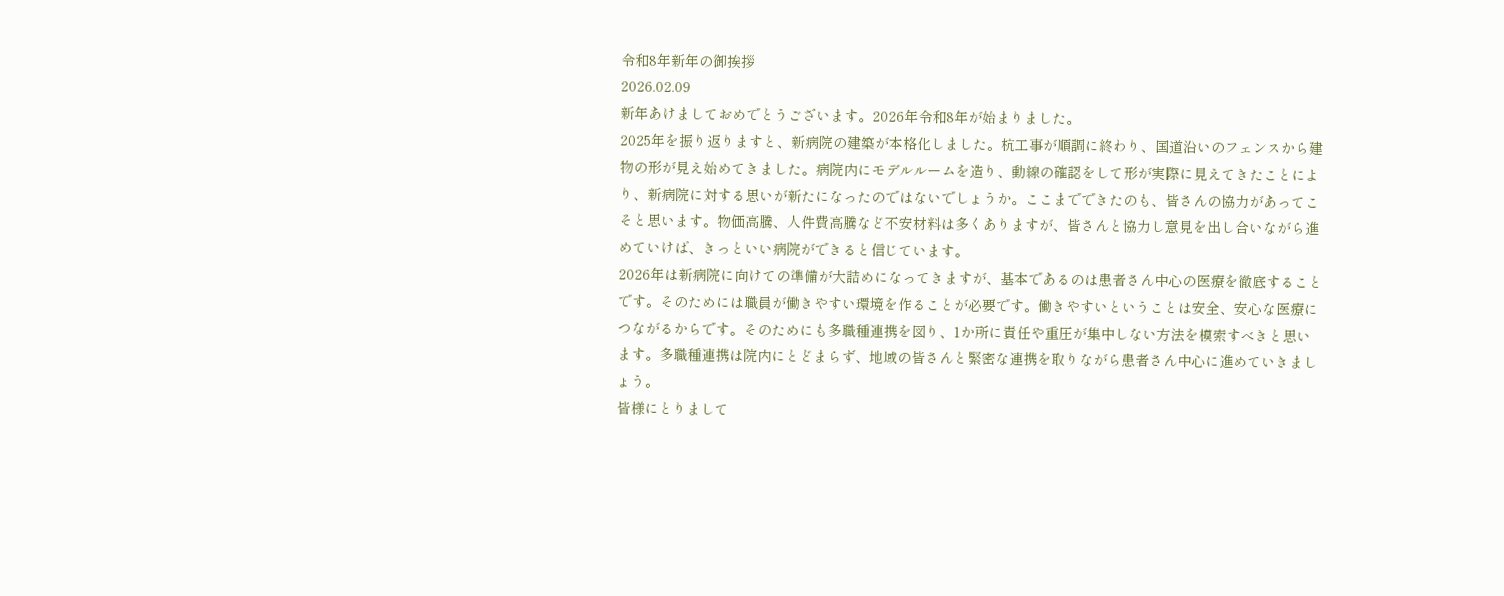令和8年新年の御挨拶
2026.02.09
新年あけましておめでとうございます。2026年令和8年が始まりました。
2025年を振り返りますと、新病院の建築が本格化しました。杭工事が順調に終わり、国道沿いのフェンスから建物の形が見え始めてきました。病院内にモデルルームを造り、動線の確認をして形が実際に見えてきたことにより、新病院に対する思いが新たになったのではないでしょうか。ここまでできたのも、皆さんの協力があってこそと思います。物価高騰、人件費高騰など不安材料は多くありますが、皆さんと協力し意見を出し合いながら進めていけば、きっといい病院ができると信じています。
2026年は新病院に向けての準備が大詰めになってきますが、基本であるのは患者さん中心の医療を徹底することです。そのためには職員が働きやすい環境を作ることが必要です。働きやすいということは安全、安心な医療につながるからです。そのためにも多職種連携を図り、1か所に責任や重圧が集中しない方法を模索すべきと思います。多職種連携は院内にとどまらず、地域の皆さんと緊密な連携を取りながら患者さん中心に進めていきましょう。
皆様にとりまして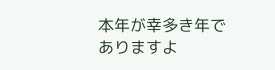本年が幸多き年でありますよ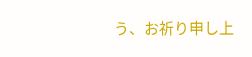う、お祈り申し上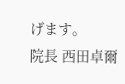げます。
院長 西田卓爾